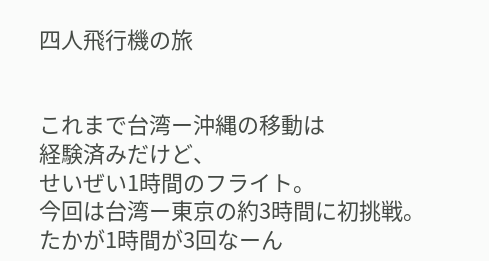四人飛行機の旅


これまで台湾ー沖縄の移動は
経験済みだけど、
せいぜい1時間のフライト。
今回は台湾ー東京の約3時間に初挑戦。
たかが1時間が3回なーん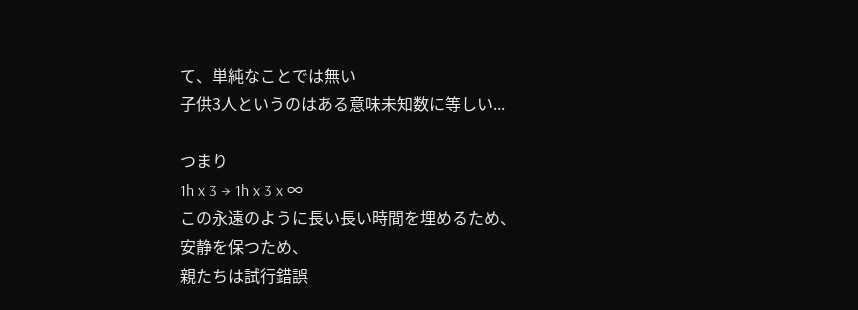て、単純なことでは無い
子供3人というのはある意味未知数に等しい...

つまり
1h x 3 → 1h x 3 x ∞
この永遠のように長い長い時間を埋めるため、
安静を保つため、
親たちは試行錯誤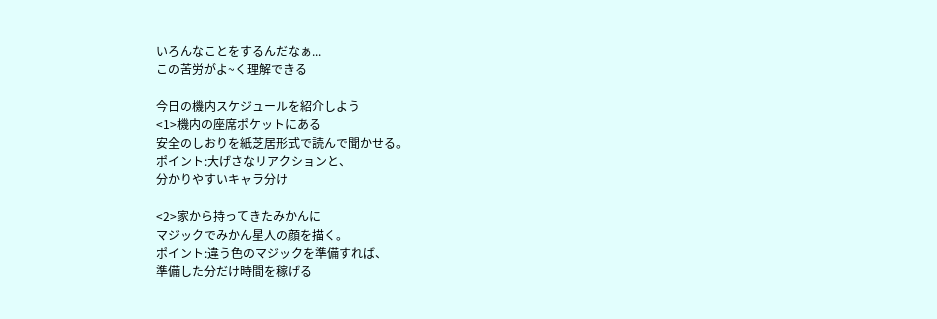いろんなことをするんだなぁ...
この苦労がよ~く理解できる

今日の機内スケジュールを紹介しよう
<1>機内の座席ポケットにある
安全のしおりを紙芝居形式で読んで聞かせる。
ポイント:大げさなリアクションと、
分かりやすいキャラ分け

<2>家から持ってきたみかんに
マジックでみかん星人の顔を描く。
ポイント:違う色のマジックを準備すれば、
準備した分だけ時間を稼げる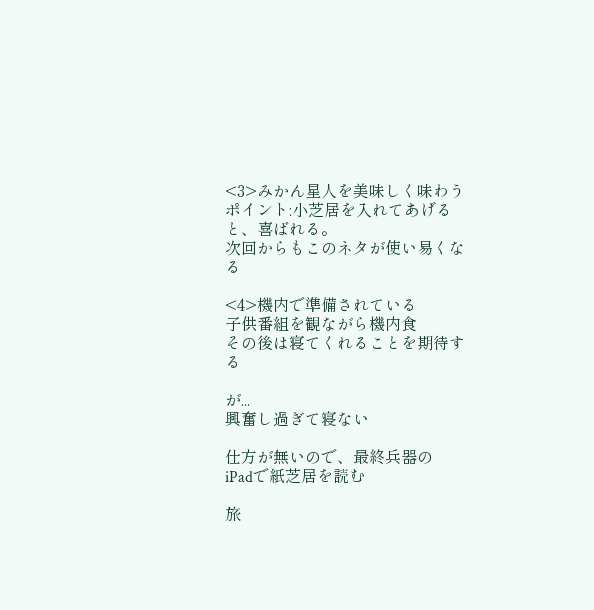<3>みかん星人を美味しく味わう
ポイント:小芝居を入れてあげると、喜ばれる。
次回からもこのネタが使い易くなる

<4>機内で準備されている
子供番組を観ながら機内食
その後は寝てくれることを期待する

が...
興奮し過ぎて寝ない

仕方が無いので、最終兵器の
iPadで紙芝居を読む

旅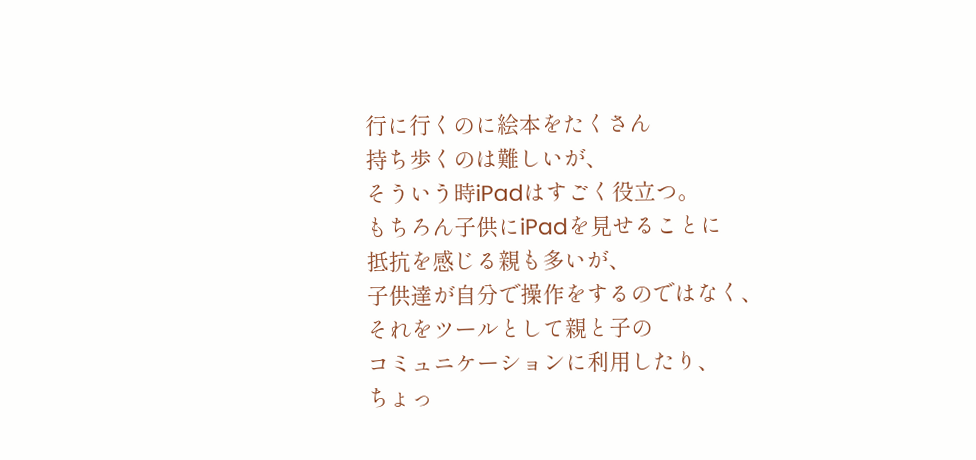行に行くのに絵本をたくさん
持ち歩くのは難しいが、
そういう時iPadはすごく役立つ。
もちろん子供にiPadを見せることに
抵抗を感じる親も多いが、
子供達が自分で操作をするのではなく、
それをツールとして親と子の
コミュニケーションに利用したり、
ちょっ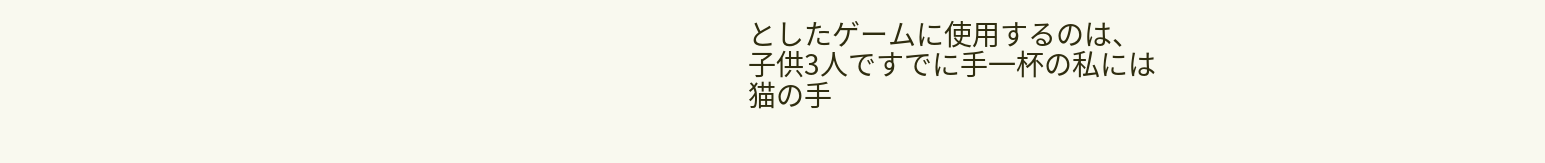としたゲームに使用するのは、
子供3人ですでに手一杯の私には
猫の手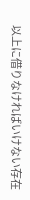以上に借りなければいけない存在